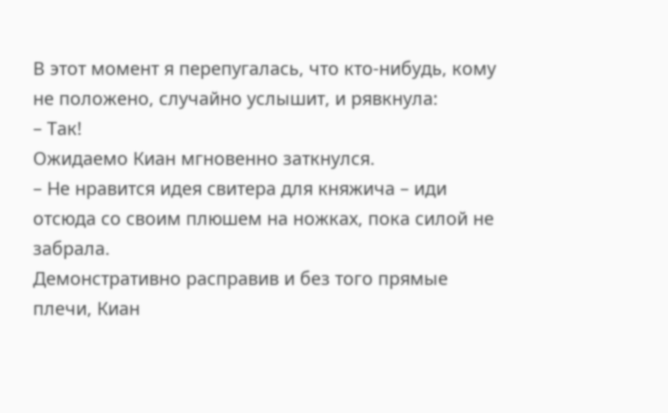В этот момент я перепугалась, что кто-нибудь, кому не положено, случайно услышит, и рявкнула:
– Так!
Ожидаемо Киан мгновенно заткнулся.
– Не нравится идея свитера для княжича – иди отсюда со своим плюшем на ножках, пока силой не забрала.
Демонстративно расправив и без того прямые плечи, Киан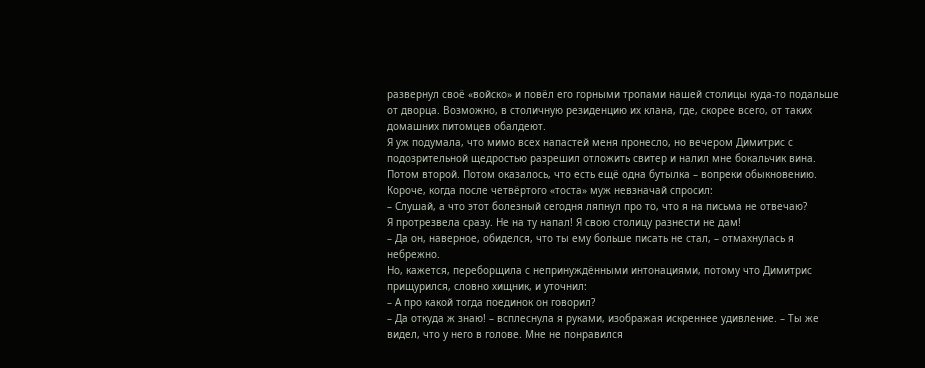развернул своё «войско» и повёл его горными тропами нашей столицы куда-то подальше от дворца. Возможно, в столичную резиденцию их клана, где, скорее всего, от таких домашних питомцев обалдеют.
Я уж подумала, что мимо всех напастей меня пронесло, но вечером Димитрис с подозрительной щедростью разрешил отложить свитер и налил мне бокальчик вина. Потом второй. Потом оказалось, что есть ещё одна бутылка – вопреки обыкновению.
Короче, когда после четвёртого «тоста» муж невзначай спросил:
– Слушай, а что этот болезный сегодня ляпнул про то, что я на письма не отвечаю?
Я протрезвела сразу. Не на ту напал! Я свою столицу разнести не дам!
– Да он, наверное, обиделся, что ты ему больше писать не стал, – отмахнулась я небрежно.
Но, кажется, переборщила с непринуждёнными интонациями, потому что Димитрис прищурился, словно хищник, и уточнил:
– А про какой тогда поединок он говорил?
– Да откуда ж знаю! – всплеснула я руками, изображая искреннее удивление. – Ты же видел, что у него в голове. Мне не понравился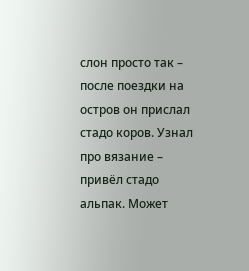слон просто так – после поездки на остров он прислал стадо коров. Узнал про вязание – привёл стадо альпак. Может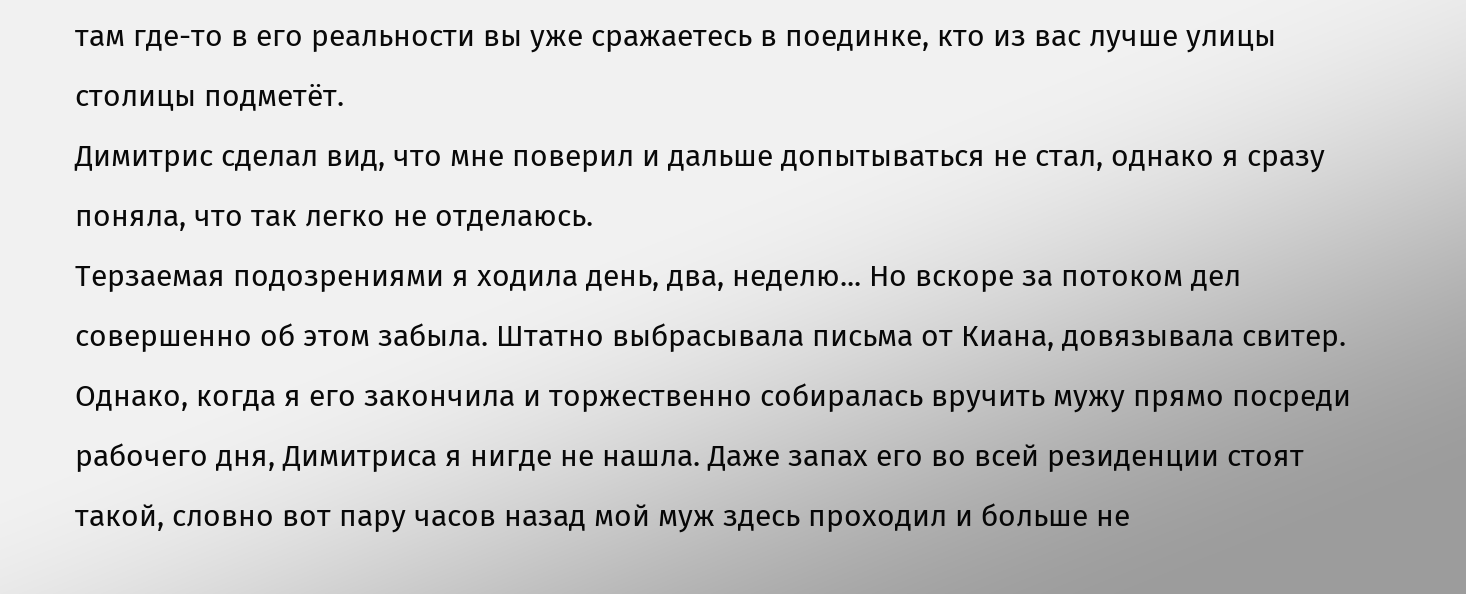там где-то в его реальности вы уже сражаетесь в поединке, кто из вас лучше улицы столицы подметёт.
Димитрис сделал вид, что мне поверил и дальше допытываться не стал, однако я сразу поняла, что так легко не отделаюсь.
Терзаемая подозрениями я ходила день, два, неделю... Но вскоре за потоком дел совершенно об этом забыла. Штатно выбрасывала письма от Киана, довязывала свитер. Однако, когда я его закончила и торжественно собиралась вручить мужу прямо посреди рабочего дня, Димитриса я нигде не нашла. Даже запах его во всей резиденции стоят такой, словно вот пару часов назад мой муж здесь проходил и больше не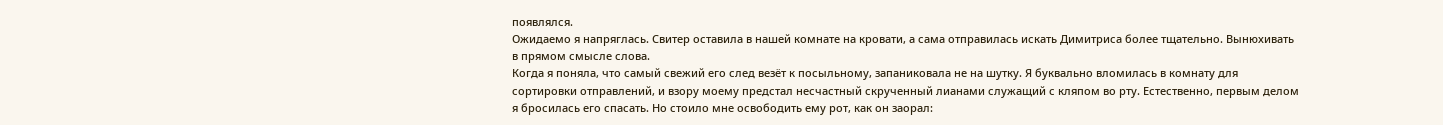появлялся.
Ожидаемо я напряглась. Свитер оставила в нашей комнате на кровати, а сама отправилась искать Димитриса более тщательно. Вынюхивать в прямом смысле слова.
Когда я поняла, что самый свежий его след везёт к посыльному, запаниковала не на шутку. Я буквально вломилась в комнату для сортировки отправлений, и взору моему предстал несчастный скрученный лианами служащий с кляпом во рту. Естественно, первым делом я бросилась его спасать. Но стоило мне освободить ему рот, как он заорал: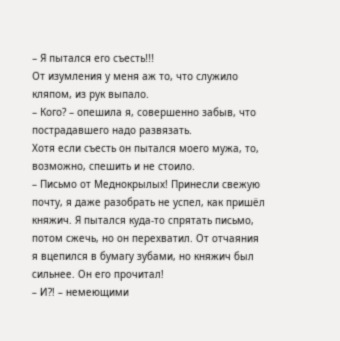– Я пытался его съесть!!!
От изумления у меня аж то, что служило кляпом, из рук выпало.
– Кого? – опешила я, совершенно забыв, что пострадавшего надо развязать.
Хотя если съесть он пытался моего мужа, то, возможно, спешить и не стоило.
– Письмо от Меднокрылых! Принесли свежую почту, я даже разобрать не успел, как пришёл княжич. Я пытался куда-то спрятать письмо, потом сжечь, но он перехватил. От отчаяния я вцепился в бумагу зубами, но княжич был сильнее. Он его прочитал!
– И?! – немеющими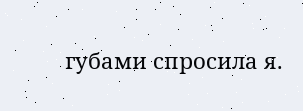губами спросила я.